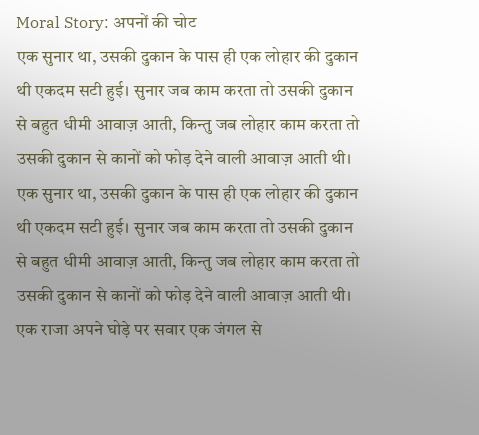Moral Story: अपनों की चोट
एक सुनार था, उसकी दुकान के पास ही एक लोहार की दुकान थी एकदम सटी हुई। सुनार जब काम करता तो उसकी दुकान से बहुत धीमी आवाज़ आती, किन्तु जब लोहार काम करता तो उसकी दुकान से कानों को फोड़ देने वाली आवाज़ आती थी।
एक सुनार था, उसकी दुकान के पास ही एक लोहार की दुकान थी एकदम सटी हुई। सुनार जब काम करता तो उसकी दुकान से बहुत धीमी आवाज़ आती, किन्तु जब लोहार काम करता तो उसकी दुकान से कानों को फोड़ देने वाली आवाज़ आती थी।
एक राजा अपने घोड़े पर सवार एक जंगल से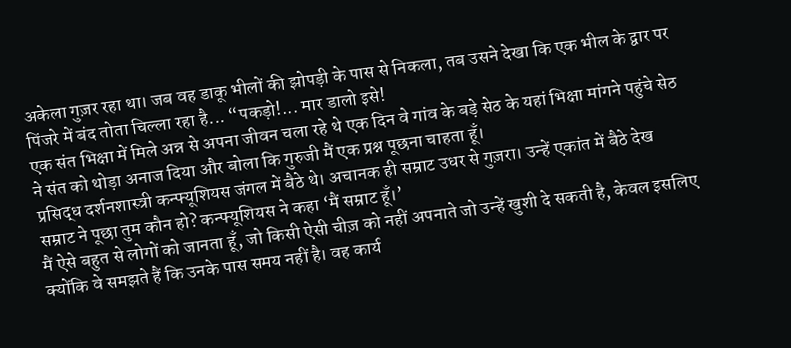अकेला गुज़र रहा था। जब वह डाकू भीलों की झोपड़ी के पास से निकला, तब उसने देखा कि एक भील के द्वार पर पिंजरे में बंद तोता चिल्ला रहा है... “पकड़ो!... मार डालो इसे!
एक संत भिक्षा में मिले अन्न से अपना जीवन चला रहे थे एक दिन वे गांव के बड़े सेठ के यहां भिक्षा मांगने पहुंचे सेठ ने संत को थोड़ा अनाज दिया और बोला कि गुरुजी मैं एक प्रश्न पूछना चाहता हूँ।
प्रसिद्ध दर्शनशास्त्री कन्फ्यूशियस जंगल में बैठे थे। अचानक ही सम्राट उधर से गुज़रा। उन्हें एकांत में बैठे देख सम्राट ने पूछा तुम कौन हो? कन्फ्यूशियस ने कहा ‘मैं सम्राट हूँ।’
मैं ऐसे बहुत से लोगों को जानता हूँ, जो किसी ऐसी चीज़ को नहीं अपनाते जो उन्हें खुशी दे सकती है, केवल इसलिए क्योंकि वे समझते हैं कि उनके पास समय नहीं है। वह कार्य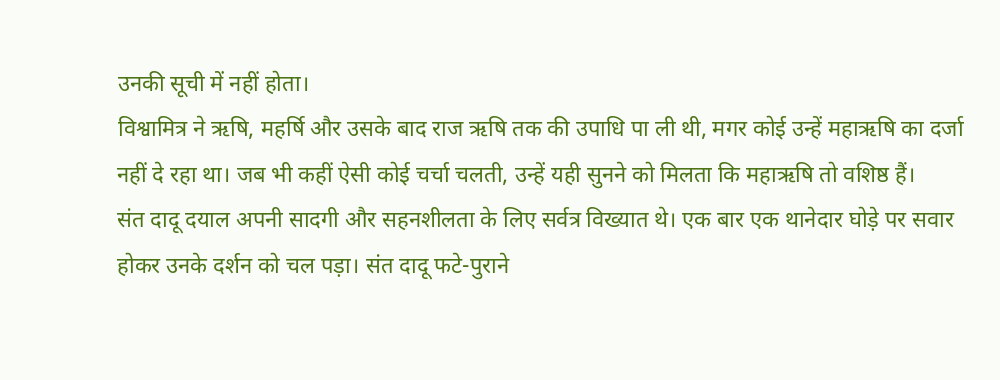उनकी सूची में नहीं होता।
विश्वामित्र ने ऋषि, महर्षि और उसके बाद राज ऋषि तक की उपाधि पा ली थी, मगर कोई उन्हें महाऋषि का दर्जा नहीं दे रहा था। जब भी कहीं ऐसी कोई चर्चा चलती, उन्हें यही सुनने को मिलता कि महाऋषि तो वशिष्ठ हैं।
संत दादू दयाल अपनी सादगी और सहनशीलता के लिए सर्वत्र विख्यात थे। एक बार एक थानेदार घोड़े पर सवार होकर उनके दर्शन को चल पड़ा। संत दादू फटे-पुराने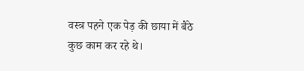वस्त्र पहने एक पेड़ की छाया में बैठे कुछ काम कर रहे थे।